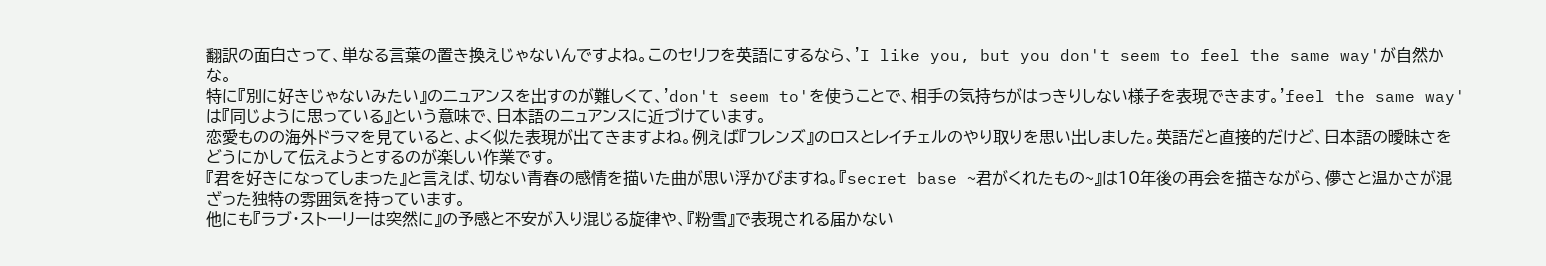翻訳の面白さって、単なる言葉の置き換えじゃないんですよね。このセリフを英語にするなら、'I like you, but you don't seem to feel the same way'が自然かな。
特に『別に好きじゃないみたい』のニュアンスを出すのが難しくて、'don't seem to'を使うことで、相手の気持ちがはっきりしない様子を表現できます。'feel the same way'は『同じように思っている』という意味で、日本語のニュアンスに近づけています。
恋愛ものの海外ドラマを見ていると、よく似た表現が出てきますよね。例えば『フレンズ』のロスとレイチェルのやり取りを思い出しました。英語だと直接的だけど、日本語の曖昧さをどうにかして伝えようとするのが楽しい作業です。
『君を好きになってしまった』と言えば、切ない青春の感情を描いた曲が思い浮かびますね。『secret base ~君がくれたもの~』は10年後の再会を描きながら、儚さと温かさが混ざった独特の雰囲気を持っています。
他にも『ラブ・ストーリーは突然に』の予感と不安が入り混じる旋律や、『粉雪』で表現される届かない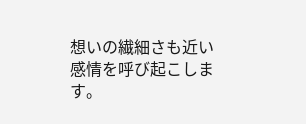想いの繊細さも近い感情を呼び起こします。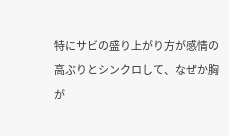特にサビの盛り上がり方が感情の高ぶりとシンクロして、なぜか胸が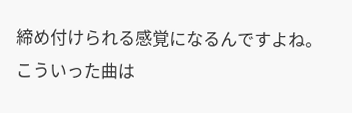締め付けられる感覚になるんですよね。こういった曲は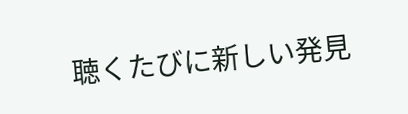聴くたびに新しい発見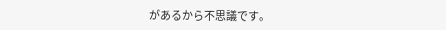があるから不思議です。